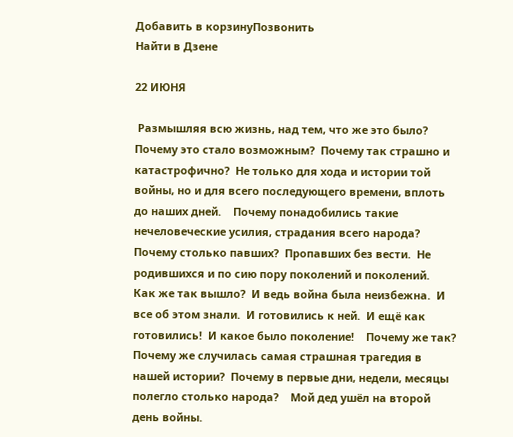Добавить в корзинуПозвонить
Найти в Дзене

22 ИЮНЯ

 Размышляя всю жизнь, над тем, что же это было?  Почему это стало возможным?  Почему так страшно и катастрофично?  Не только для хода и истории той войны, но и для всего последующего времени, вплоть до наших дней.    Почему понадобились такие нечеловеческие усилия, страдания всего народа? Почему столько павших?  Пропавших без вести.  Не родившихся и по сию пору поколений и поколений.    Как же так вышло?  И ведь война была неизбежна.  И все об этом знали.  И готовились к ней.  И ещё как готовились!  И какое было поколение!    Почему же так?  Почему же случилась самая страшная трагедия в нашей истории?  Почему в первые дни, недели, месяцы полегло столько народа?    Мой дед ушёл на второй день войны.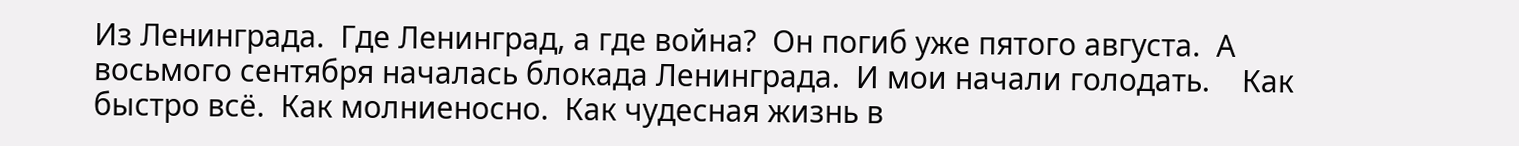Из Ленинграда.  Где Ленинград, а где война?  Он погиб уже пятого августа.  А восьмого сентября началась блокада Ленинграда.  И мои начали голодать.    Как быстро всё.  Как молниеносно.  Как чудесная жизнь в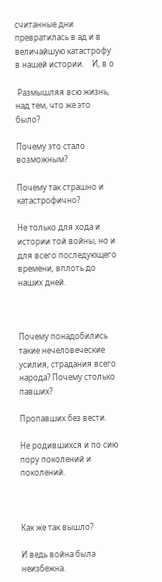считанные дни превратилась в ад и в величайшую катастрофу в нашей истории.    И, в о

 Размышляя всю жизнь, над тем, что же это было?

Почему это стало возможным?

Почему так страшно и катастрофично?

Не только для хода и истории той войны, но и для всего последующего времени, вплоть до наших дней.



Почему понадобились такие нечеловеческие усилия, страдания всего народа? Почему столько павших?

Пропавших без вести.

Не родившихся и по сию пору поколений и поколений.



Как же так вышло?

И ведь война была неизбежна.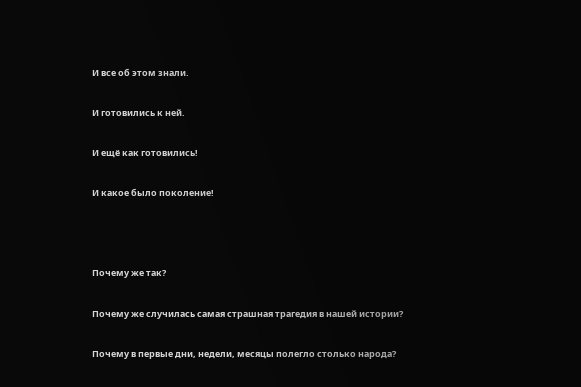И все об этом знали.

И готовились к ней.

И ещё как готовились!

И какое было поколение!



Почему же так?

Почему же случилась самая страшная трагедия в нашей истории?

Почему в первые дни, недели, месяцы полегло столько народа?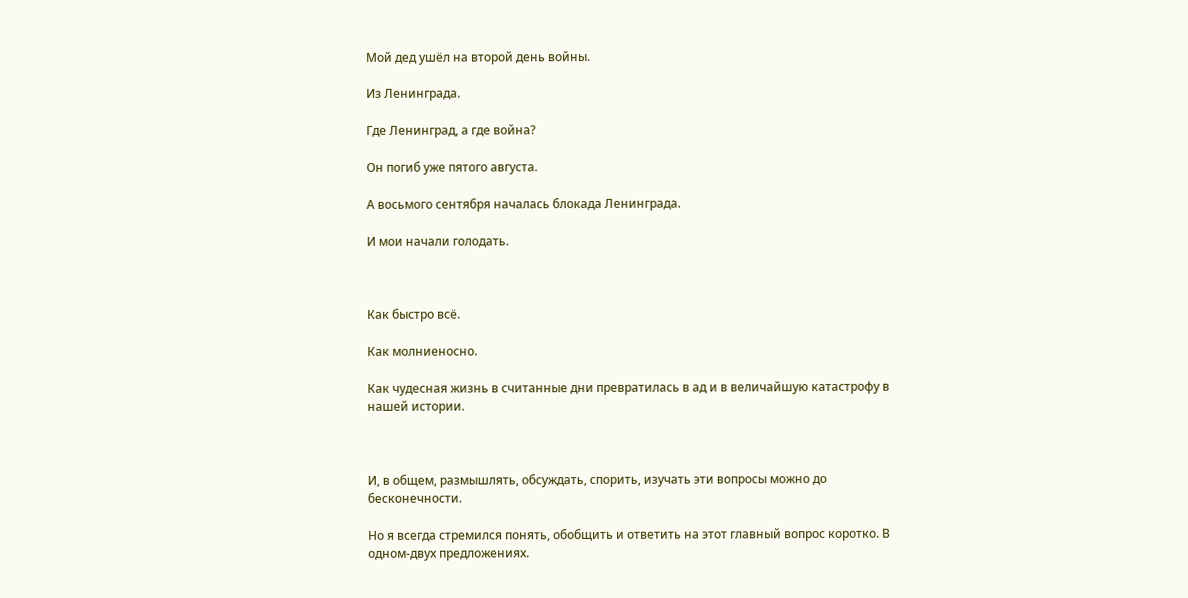Мой дед ушёл на второй день войны.

Из Ленинграда.

Где Ленинград, а где война?

Он погиб уже пятого августа.

А восьмого сентября началась блокада Ленинграда.

И мои начали голодать.



Как быстро всё.

Как молниеносно.

Как чудесная жизнь в считанные дни превратилась в ад и в величайшую катастрофу в нашей истории.



И, в общем, размышлять, обсуждать, спорить, изучать эти вопросы можно до бесконечности.

Но я всегда стремился понять, обобщить и ответить на этот главный вопрос коротко. В одном-двух предложениях.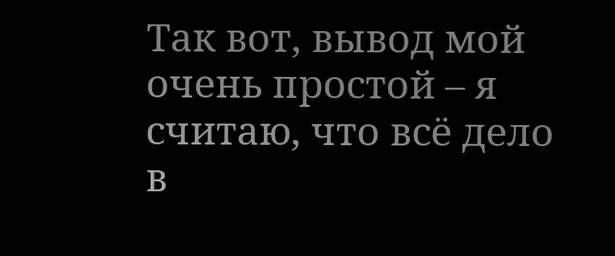Так вот, вывод мой очень простой – я считаю, что всё дело в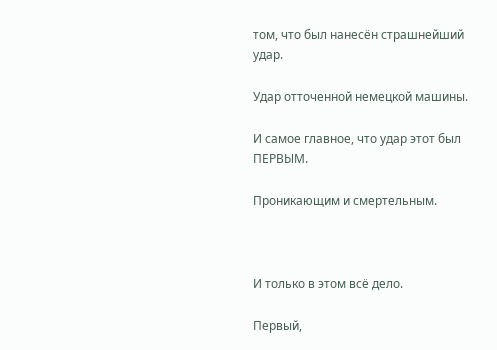том, что был нанесён страшнейший удар.

Удар отточенной немецкой машины.

И самое главное, что удар этот был ПЕРВЫМ.

Проникающим и смертельным.



И только в этом всё дело.

Первый,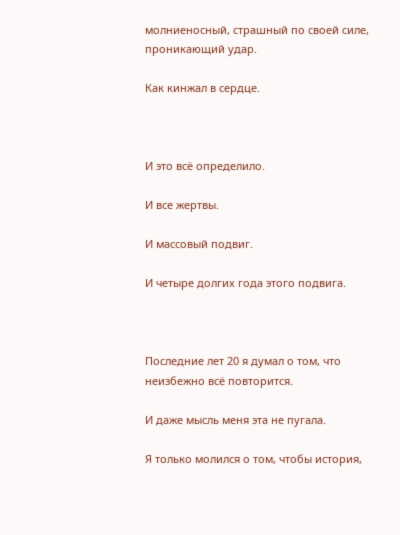молниеносный, страшный по своей силе, проникающий удар.

Как кинжал в сердце.



И это всё определило.

И все жертвы.

И массовый подвиг.

И четыре долгих года этого подвига.



Последние лет 20 я думал о том, что неизбежно всё повторится.

И даже мысль меня эта не пугала.

Я только молился о том, чтобы история,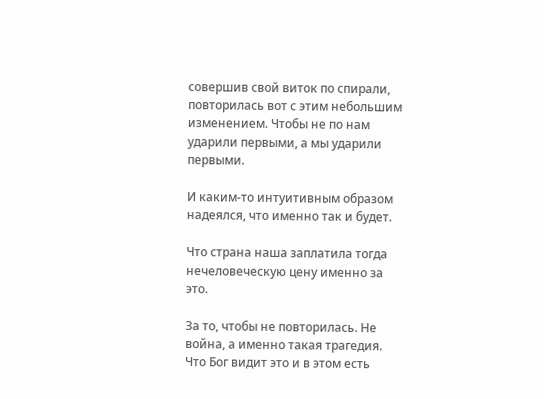совершив свой виток по спирали, повторилась вот с этим небольшим изменением. Чтобы не по нам ударили первыми, а мы ударили первыми.

И каким-то интуитивным образом надеялся, что именно так и будет.

Что страна наша заплатила тогда нечеловеческую цену именно за это.

За то, чтобы не повторилась. Не война, а именно такая трагедия. Что Бог видит это и в этом есть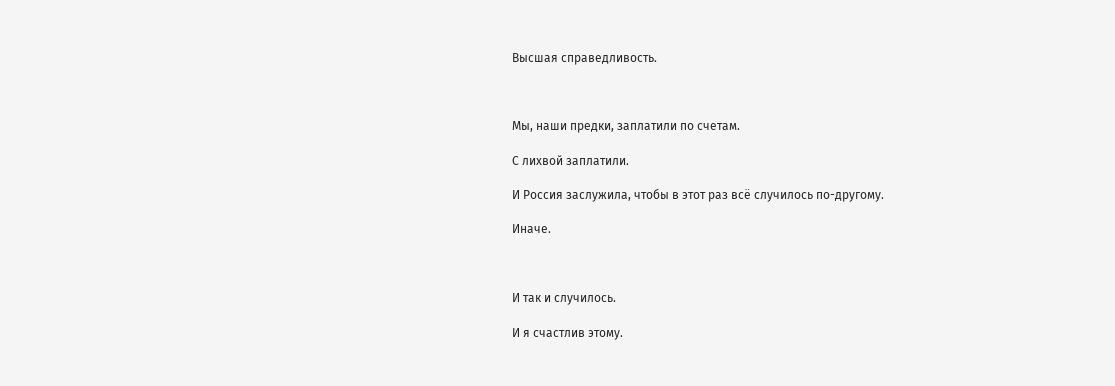Высшая справедливость.



Мы, наши предки, заплатили по счетам.

С лихвой заплатили.

И Россия заслужила, чтобы в этот раз всё случилось по-другому.

Иначе.



И так и случилось.

И я счастлив этому.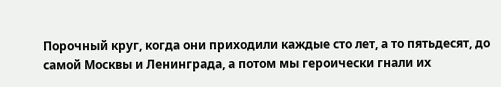Порочный круг, когда они приходили каждые сто лет, а то пятьдесят, до самой Москвы и Ленинграда, а потом мы героически гнали их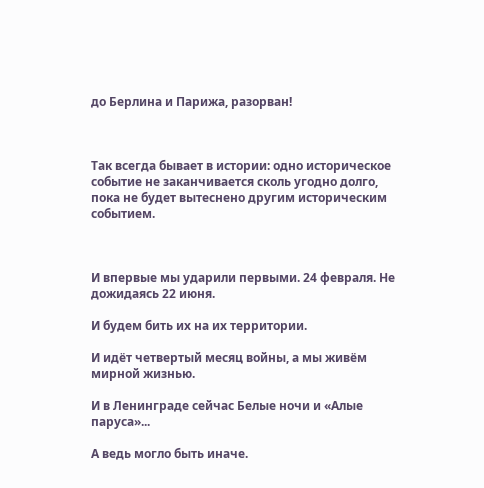до Берлина и Парижа, разорван!



Так всегда бывает в истории: одно историческое событие не заканчивается сколь угодно долго, пока не будет вытеснено другим историческим событием.



И впервые мы ударили первыми. 24 февраля. Не дожидаясь 22 июня.

И будем бить их на их территории.

И идёт четвертый месяц войны, а мы живём мирной жизнью.

И в Ленинграде сейчас Белые ночи и «Алые паруса»...

А ведь могло быть иначе.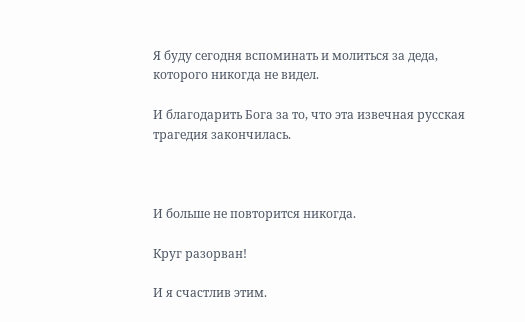Я буду сегодня вспоминать и молиться за деда, которого никогда не видел.

И благодарить Бога за то, что эта извечная русская трагедия закончилась.



И больше не повторится никогда.

Круг разорван!

И я счастлив этим.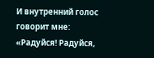И внутренний голос говорит мне: «Радуйся! Радуйся,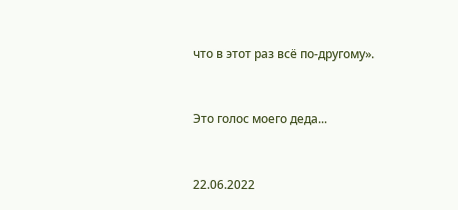что в этот раз всё по-другому».



Это голос моего деда...



22.06.2022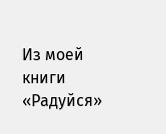Из моей книги «Радуйся»